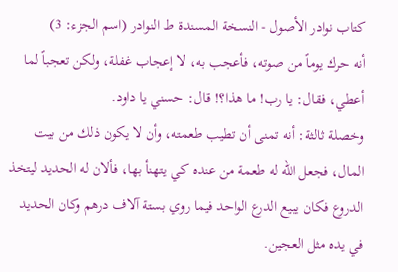كتاب نوادر الأصول - النسخة المسندة ط النوادر (اسم الجزء: 3)
أنه حرك يوماً من صوته، فأعجب به، لا إعجاب غفلة، ولكن تعجباً لما أعطي، فقال: يا رب! ما هذا؟! قال: حسني يا داود.
وخصلة ثالثة: أنه تمنى أن تطيب طعمته، وأن لا يكون ذلك من بيت المال، فجعل الله له طعمة من عنده كي يتهنأ بها، فألان له الحديد ليتخذ الدروع فكان يبيع الدرع الواحد فيما روي بستة آلاف درهم وكان الحديد في يده مثل العجين.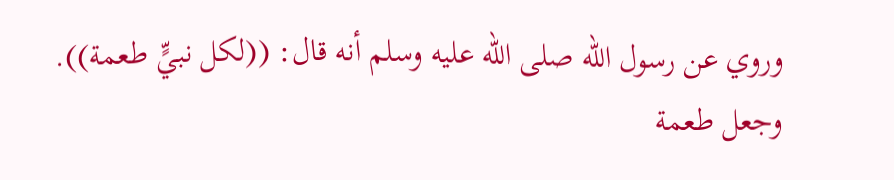وروي عن رسول الله صلى الله عليه وسلم أنه قال: ((لكل نبيٍّ طعمة)).
وجعل طعمة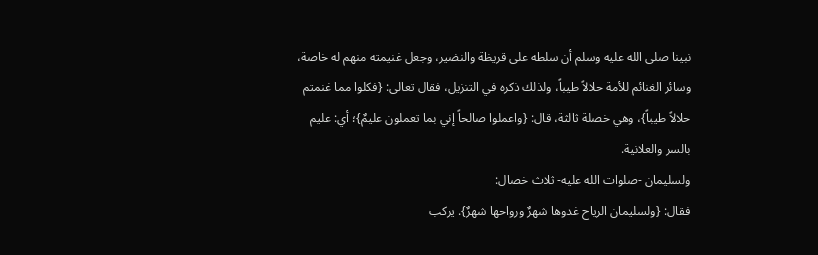نبينا صلى الله عليه وسلم أن سلطه على قريظة والنضير، وجعل غنيمته منهم له خاصة، وسائر الغنائم للأمة حلالاً طيباً، ولذلك ذكره في التنزيل، فقال تعالى: {فكلوا مما غنمتم حلالاً طيباً}، وهي خصلة ثالثة، قال: {واعملوا صالحاً إني بما تعملون عليمٌ}؛ أي: عليم بالسر والعلانية.
ولسليمان -صلوات الله عليه- ثلاث خصال:
فقال: {ولسليمان الرياح غدوها شهرٌ ورواحها شهرٌ}. يركب